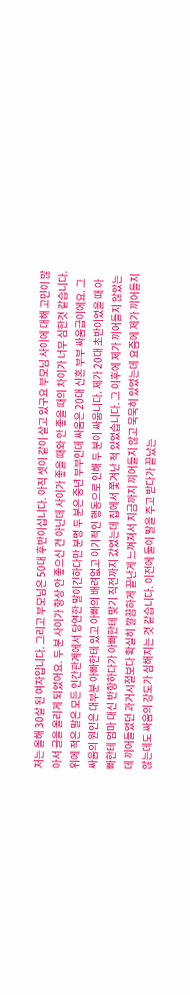저는 올해 30살 된 여자입니다. 그리고 부모님은 50대 후반이십니다. 아직 셋이 같이 살고 있구요 부모님 사이에 대해 고민이 많아서 글을 올리게 되었어요. 두 분 사이가 항상 안 좋으신 건 아닌데 사이가 좋을 때와 안 좋을 때의 차이가 너무 심한것 같습니다. 위에 적은 말은 모든 인간관계에서 당연한 말이긴하다만 분명 두 분은 중년 부부인데 싸움은 20대 신혼 부부 싸움급이에요. 그 싸움의 원인은 대부분 아빠한테 있고 아빠의 배려없고 이기적인 행동으로 인해 두 분이 싸웁니다. 제가 20대 초반이었을 때 아빠한테 엄마 대신 반항하다가 아빠한테 맞기 직전까지 갔었는데 집에서 쫓겨난 적 있었습니다. 그 이후에 제가 끼어들지 않았는데 끼어들었던 과거시절보다 확실히 깔끔하게 끝난게 느껴져서 지금까지 끼어들지 않고 묵묵히 있었는데 요즘에 제가 끼어들지 않는데도 싸움의 강도가 심해지는 것 같습니다. 이전에 둘이 말을 주고 받다가 끝났는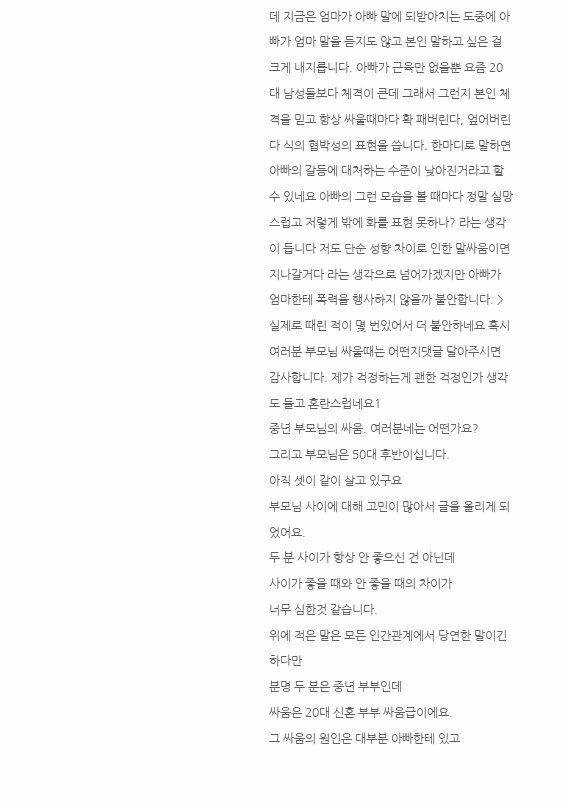데 지금은 엄마가 아빠 말에 되받아치는 도중에 아빠가 엄마 말을 듣지도 않고 본인 말하고 싶은 걸 크게 내지릅니다. 아빠가 근육만 없을뿐 요즘 20대 남성들보다 체격이 큰데 그래서 그런지 본인 체격을 믿고 항상 싸울때마다 확 패버린다, 엎어버린다 식의 협박성의 표현을 씁니다. 한마디로 말하면 아빠의 갈등에 대처하는 수준이 낮아진거라고 할 수 있네요 아빠의 그런 모습을 볼 때마다 정말 실망스럽고 저렇게 밖에 화를 표현 못하나? 라는 생각이 듭니다 저도 단순 성향 차이로 인한 말싸움이면 지나갈거다 라는 생각으로 넘어가겠지만 아빠가 엄마한테 폭력을 행사하지 않을까 불안합니다. >실제로 때린 적이 몇 번있어서 더 불안하네요 혹시 여러분 부모님 싸울때는 어떤지댓글 달아주시면 감사합니다. 제가 걱정하는게 괜한 걱정인가 생각도 들고 혼란스럽네요1
중년 부모님의 싸움. 여러분네는 어떤가요?
그리고 부모님은 50대 후반이십니다.
아직 셋이 같이 살고 있구요
부모님 사이에 대해 고민이 많아서 글을 올리게 되었어요.
두 분 사이가 항상 안 좋으신 건 아닌데
사이가 좋을 때와 안 좋을 때의 차이가
너무 심한것 같습니다.
위에 적은 말은 모든 인간관계에서 당연한 말이긴하다만
분명 두 분은 중년 부부인데
싸움은 20대 신혼 부부 싸움급이에요.
그 싸움의 원인은 대부분 아빠한테 있고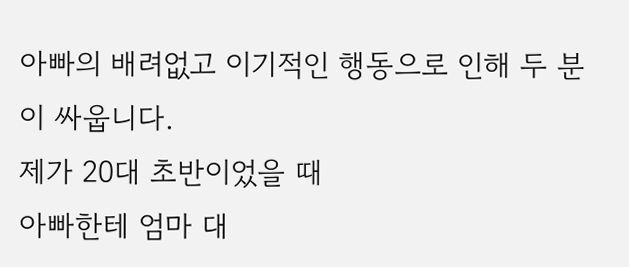아빠의 배려없고 이기적인 행동으로 인해 두 분이 싸웁니다.
제가 20대 초반이었을 때
아빠한테 엄마 대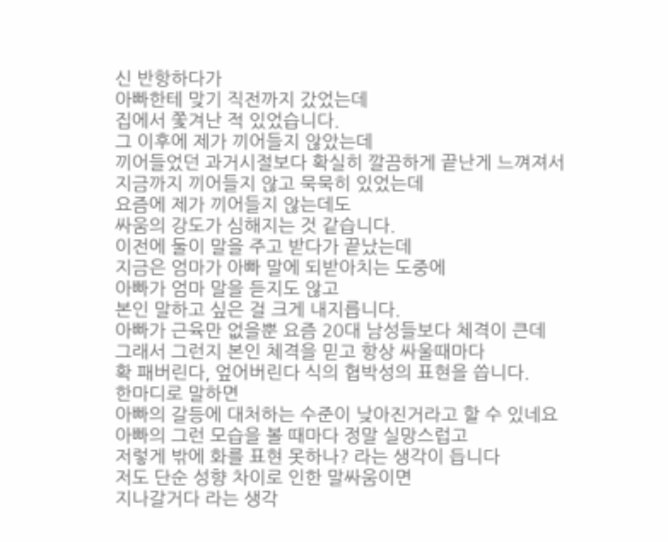신 반항하다가
아빠한테 맞기 직전까지 갔었는데
집에서 쫓겨난 적 있었습니다.
그 이후에 제가 끼어들지 않았는데
끼어들었던 과거시절보다 확실히 깔끔하게 끝난게 느껴져서
지금까지 끼어들지 않고 묵묵히 있었는데
요즘에 제가 끼어들지 않는데도
싸움의 강도가 심해지는 것 같습니다.
이전에 둘이 말을 주고 받다가 끝났는데
지금은 엄마가 아빠 말에 되받아치는 도중에
아빠가 엄마 말을 듣지도 않고
본인 말하고 싶은 걸 크게 내지릅니다.
아빠가 근육만 없을뿐 요즘 20대 남성들보다 체격이 큰데
그래서 그런지 본인 체격을 믿고 항상 싸울때마다
확 패버린다, 엎어버린다 식의 협박성의 표현을 씁니다.
한마디로 말하면
아빠의 갈등에 대처하는 수준이 낮아진거라고 할 수 있네요
아빠의 그런 모습을 볼 때마다 정말 실망스럽고
저렇게 밖에 화를 표현 못하나? 라는 생각이 듭니다
저도 단순 성향 차이로 인한 말싸움이면
지나갈거다 라는 생각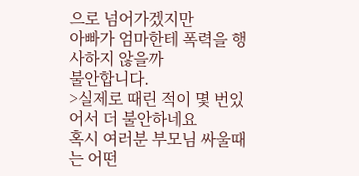으로 넘어가겠지만
아빠가 엄마한테 폭력을 행사하지 않을까
불안합니다.
>실제로 때린 적이 몇 번있어서 더 불안하네요
혹시 여러분 부모님 싸울때는 어떤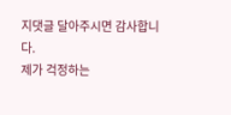지댓글 달아주시면 감사합니다.
제가 걱정하는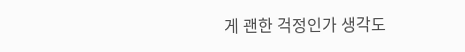게 괜한 걱정인가 생각도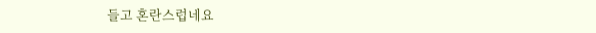들고 혼란스럽네요